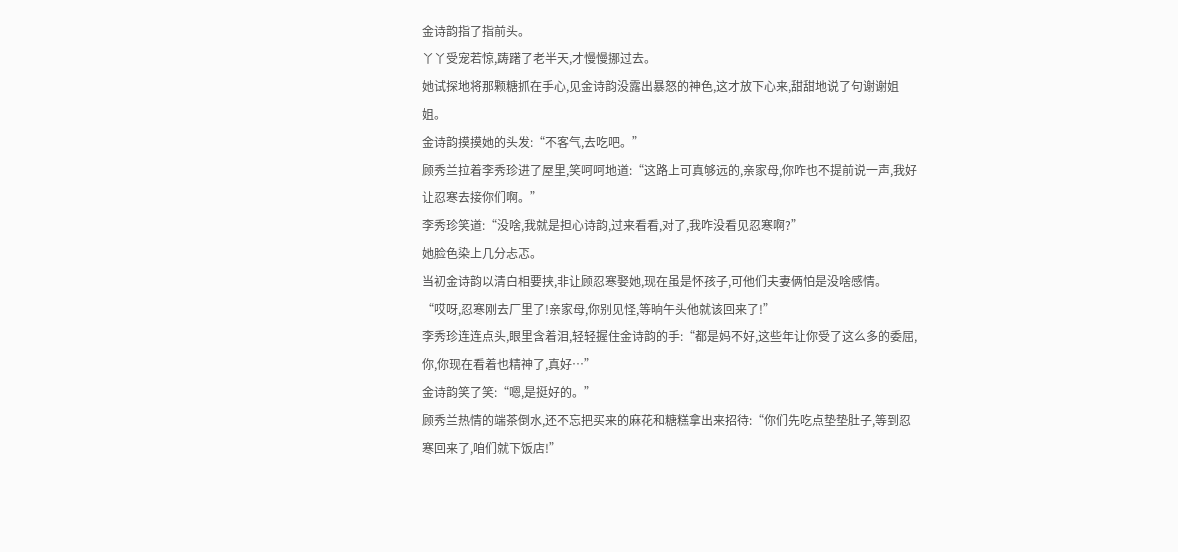金诗韵指了指前头。
丫丫受宠若惊,踌躇了老半天,才慢慢挪过去。
她试探地将那颗糖抓在手心,见金诗韵没露出暴怒的神色,这才放下心来,甜甜地说了句谢谢姐姐。
金诗韵摸摸她的头发:“不客气,去吃吧。”
顾秀兰拉着李秀珍进了屋里,笑呵呵地道:“这路上可真够远的,亲家母,你咋也不提前说一声,我好让忍寒去接你们啊。”
李秀珍笑道:“没啥,我就是担心诗韵,过来看看,对了,我咋没看见忍寒啊?”
她脸色染上几分忐忑。
当初金诗韵以清白相要挟,非让顾忍寒娶她,现在虽是怀孩子,可他们夫妻俩怕是没啥感情。
“哎呀,忍寒刚去厂里了!亲家母,你别见怪,等晌午头他就该回来了!”
李秀珍连连点头,眼里含着泪,轻轻握住金诗韵的手:“都是妈不好,这些年让你受了这么多的委屈,你,你现在看着也精神了,真好…”
金诗韵笑了笑:“嗯,是挺好的。”
顾秀兰热情的端茶倒水,还不忘把买来的麻花和糖糕拿出来招待:“你们先吃点垫垫肚子,等到忍寒回来了,咱们就下饭店!”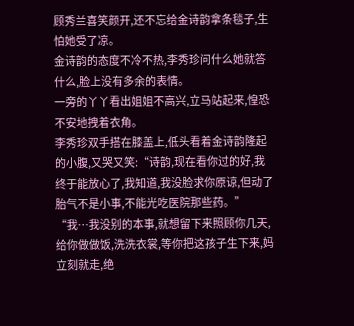顾秀兰喜笑颜开,还不忘给金诗韵拿条毯子,生怕她受了凉。
金诗韵的态度不冷不热,李秀珍问什么她就答什么,脸上没有多余的表情。
一旁的丫丫看出姐姐不高兴,立马站起来,惶恐不安地拽着衣角。
李秀珍双手搭在膝盖上,低头看着金诗韵隆起的小腹,又哭又笑:“诗韵,现在看你过的好,我终于能放心了,我知道,我没脸求你原谅,但动了胎气不是小事,不能光吃医院那些药。”
“我…我没别的本事,就想留下来照顾你几天,给你做做饭,洗洗衣裳,等你把这孩子生下来,妈立刻就走,绝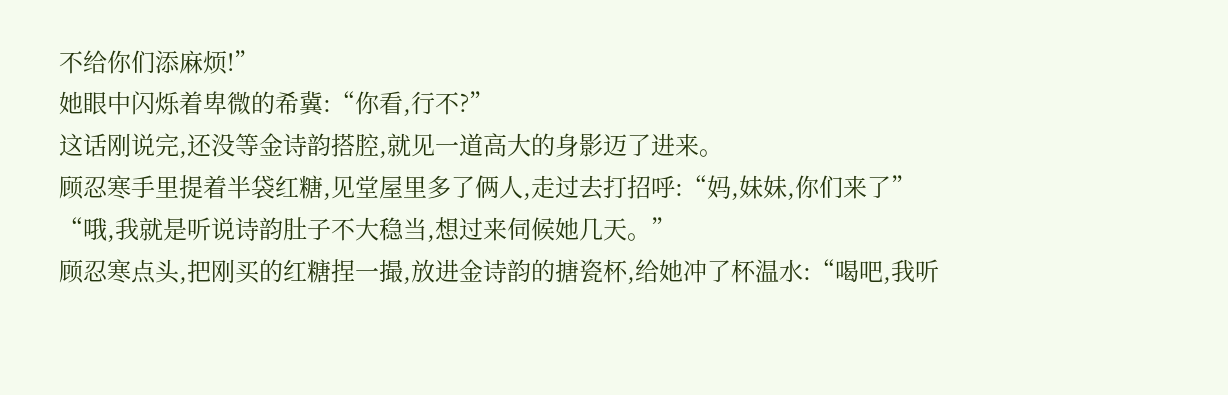不给你们添麻烦!”
她眼中闪烁着卑微的希冀:“你看,行不?”
这话刚说完,还没等金诗韵搭腔,就见一道高大的身影迈了进来。
顾忍寒手里提着半袋红糖,见堂屋里多了俩人,走过去打招呼:“妈,妹妹,你们来了”
“哦,我就是听说诗韵肚子不大稳当,想过来伺候她几天。”
顾忍寒点头,把刚买的红糖捏一撮,放进金诗韵的搪瓷杯,给她冲了杯温水:“喝吧,我听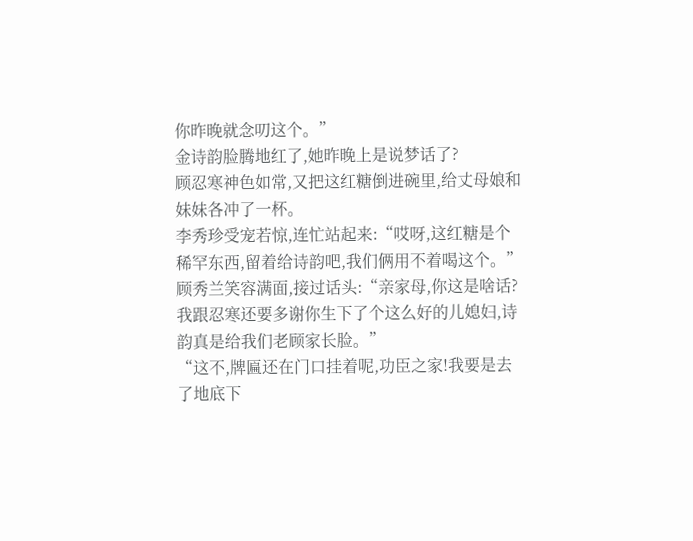你昨晚就念叨这个。”
金诗韵脸腾地红了,她昨晚上是说梦话了?
顾忍寒神色如常,又把这红糖倒进碗里,给丈母娘和妹妹各冲了一杯。
李秀珍受宠若惊,连忙站起来:“哎呀,这红糖是个稀罕东西,留着给诗韵吧,我们俩用不着喝这个。”
顾秀兰笑容满面,接过话头:“亲家母,你这是啥话?我跟忍寒还要多谢你生下了个这么好的儿媳妇,诗韵真是给我们老顾家长脸。”
“这不,牌匾还在门口挂着呢,功臣之家!我要是去了地底下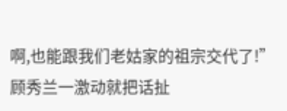啊,也能跟我们老姑家的祖宗交代了!”
顾秀兰一激动就把话扯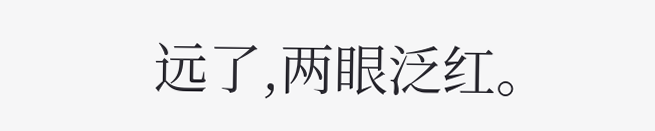远了,两眼泛红。